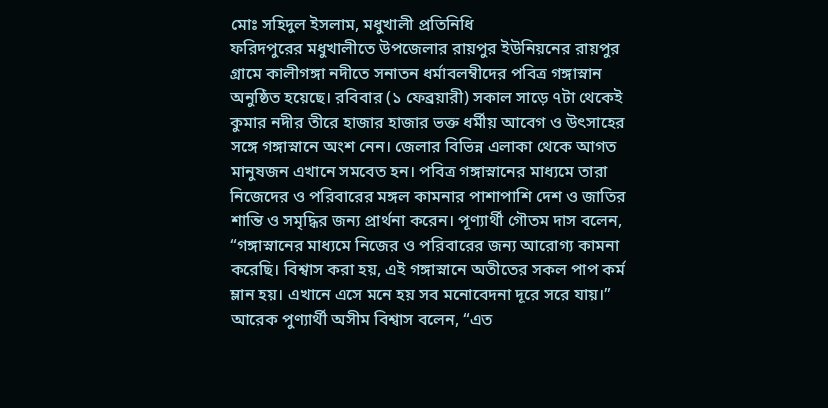মোঃ সহিদুল ইসলাম, মধুখালী প্রতিনিধি
ফরিদপুরের মধুখালীতে উপজেলার রায়পুর ইউনিয়নের রায়পুর গ্রামে কালীগঙ্গা নদীতে সনাতন ধর্মাবলম্বীদের পবিত্র গঙ্গাস্নান অনুষ্ঠিত হয়েছে। রবিবার (১ ফেব্রয়ারী) সকাল সাড়ে ৭টা থেকেই কুমার নদীর তীরে হাজার হাজার ভক্ত ধর্মীয় আবেগ ও উৎসাহের সঙ্গে গঙ্গাস্নানে অংশ নেন। জেলার বিভিন্ন এলাকা থেকে আগত মানুষজন এখানে সমবেত হন। পবিত্র গঙ্গাস্নানের মাধ্যমে তারা নিজেদের ও পরিবারের মঙ্গল কামনার পাশাপাশি দেশ ও জাতির শান্তি ও সমৃদ্ধির জন্য প্রার্থনা করেন। পূণ্যার্থী গৌতম দাস বলেন, “গঙ্গাস্নানের মাধ্যমে নিজের ও পরিবারের জন্য আরোগ্য কামনা করেছি। বিশ্বাস করা হয়, এই গঙ্গাস্নানে অতীতের সকল পাপ কর্ম ম্লান হয়। এখানে এসে মনে হয় সব মনোবেদনা দূরে সরে যায়।” আরেক পুণ্যার্থী অসীম বিশ্বাস বলেন, “এত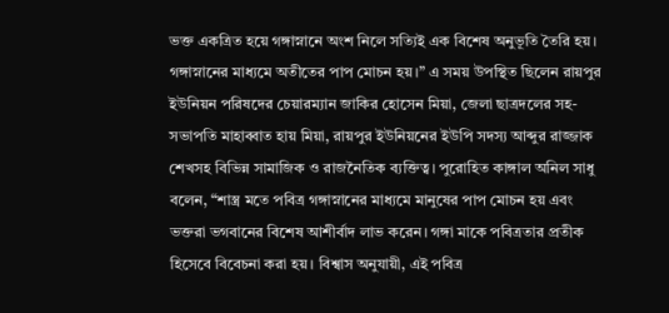ভক্ত একত্রিত হয়ে গঙ্গাস্নানে অংশ নিলে সত্যিই এক বিশেষ অনুভূতি তৈরি হয়। গঙ্গাস্নানের মাধ্যমে অতীতের পাপ মোচন হয়।” এ সময় উপস্থিত ছিলেন রায়পুর ইউনিয়ন পরিষদের চেয়ারম্যান জাকির হোসেন মিয়া, জেলা ছাত্রদলের সহ-সভাপতি মাহাব্বাত হায় মিয়া, রায়পুর ইউনিয়নের ইউপি সদস্য আব্দুর রাজ্জাক শেখসহ বিভিন্ন সামাজিক ও রাজনৈতিক ব্যক্তিত্ব। পুরোহিত কাঙ্গাল অনিল সাধু বলেন, “শাস্ত্র মতে পবিত্র গঙ্গাস্নানের মাধ্যমে মানুষের পাপ মোচন হয় এবং ভক্তরা ভগবানের বিশেষ আশীর্বাদ লাভ করেন। গঙ্গা মাকে পবিত্রতার প্রতীক হিসেবে বিবেচনা করা হয়। বিশ্বাস অনুযায়ী, এই পবিত্র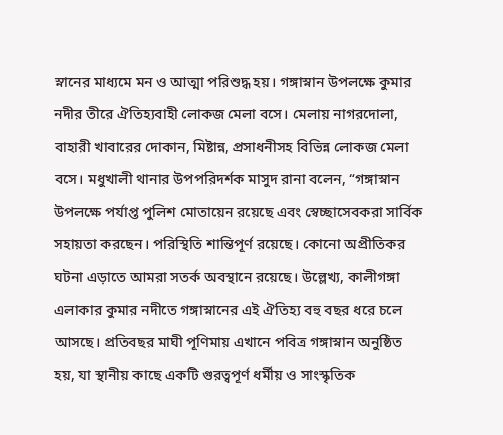স্নানের মাধ্যমে মন ও আত্মা পরিশুদ্ধ হয়। গঙ্গাস্নান উপলক্ষে কুমার নদীর তীরে ঐতিহ্যবাহী লোকজ মেলা বসে। মেলায় নাগরদোলা, বাহারী খাবারের দোকান, মিষ্টান্ন, প্রসাধনীসহ বিভিন্ন লোকজ মেলা বসে। মধুখালী থানার উপপরিদর্শক মাসুদ রানা বলেন, “গঙ্গাস্নান উপলক্ষে পর্যাপ্ত পুলিশ মোতায়েন রয়েছে এবং স্বেচ্ছাসেবকরা সার্বিক সহায়তা করছেন। পরিস্থিতি শান্তিপূর্ণ রয়েছে। কোনো অপ্রীতিকর ঘটনা এড়াতে আমরা সতর্ক অবস্থানে রয়েছে। উল্লেখ্য, কালীগঙ্গা এলাকার কুমার নদীতে গঙ্গাস্নানের এই ঐতিহ্য বহু বছর ধরে চলে আসছে। প্রতিবছর মাঘী পূণিমায় এখানে পবিত্র গঙ্গাস্নান অনুষ্ঠিত হয়, যা স্থানীয় কাছে একটি গুরত্বপূর্ণ ধর্মীয় ও সাংস্কৃতিক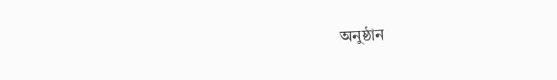অনুষ্ঠান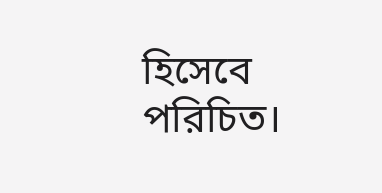হিসেবে পরিচিত।